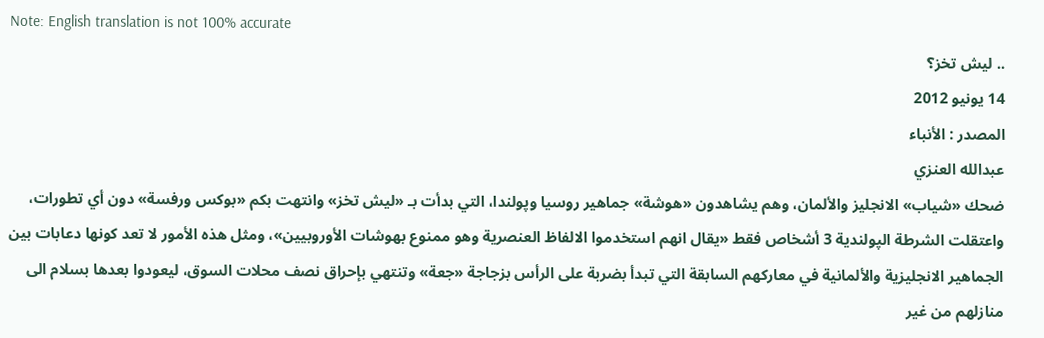Note: English translation is not 100% accurate
.. ليش تخز؟
14 يونيو 2012
المصدر : الأنباء
عبدالله العنزي
ضحك «شياب» الانجليز والألمان، وهم يشاهدون «هوشة» جماهير روسيا وپولندا، التي بدأت بـ «ليش تخز» وانتهت بكم «بوكس ورفسة» دون أي تطورات، واعتقلت الشرطة الپولندية 3 أشخاص فقط «يقال انهم استخدموا الالفاظ العنصرية وهو ممنوع بهوشات الأوروبيين»، ومثل هذه الأمور لا تعد كونها دعابات بين الجماهير الانجليزية والألمانية في معاركهم السابقة التي تبدأ بضربة على الرأس بزجاجة «جعة» وتنتهي بإحراق نصف محلات السوق، ليعودوا بعدها بسلام الى منازلهم من غير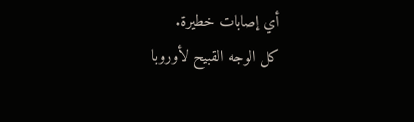أي إصابات خطيرة.
كل الوجه القبيح لأوروبا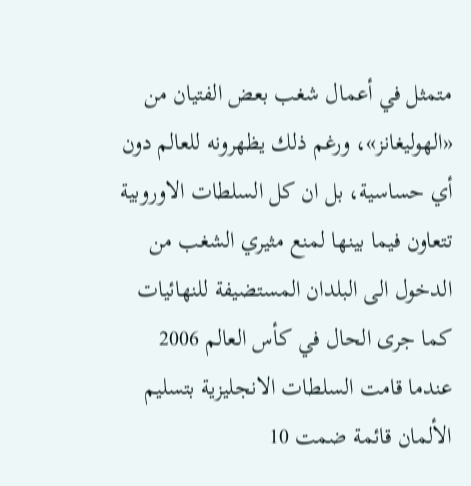متمثل في أعمال شغب بعض الفتيان من «الهوليغانز»، ورغم ذلك يظهرونه للعالم دون أي حساسية، بل ان كل السلطات الاوروبية تتعاون فيما بينها لمنع مثيري الشغب من الدخول الى البلدان المستضيفة للنهائيات كما جرى الحال في كأس العالم 2006 عندما قامت السلطات الانجليزية بتسليم الألمان قائمة ضمت 10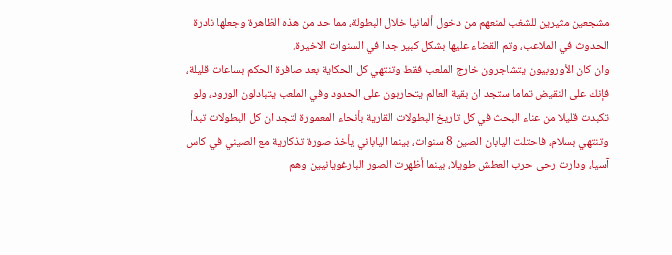مشجعين مثيرين للشغب لمنعهم من دخول ألمانيا خلال البطولة، مما حد من هذه الظاهرة وجعلها نادرة الحدوث في الملاعب، وتم القضاء عليها بشكل كبير جدا في السنوات الاخيرة.
وان كان الأوروبيون يتشاجرون خارج الملعب فقط وتنتهي كل الحكاية بعد صافرة الحكم بساعات قليلة، فإنك على النقيض تماما ستجد ان بقية العالم يتحاربون على الحدود وفي الملعب يتبادلون الورود، ولو تكبدت قليلا من عناء البحث في كل تاريخ البطولات القارية بأنحاء المعمورة لتجد ان كل البطولات تبدأ وتنتهي بسلام، فاحتلت اليابان الصين 8 سنوات، بينما الياباني يأخذ صورة تذكارية مع الصيني في كاس آسيا، ودارت رحى حرب العطش طويلا، بينما أظهرت الصور البارغويانيين وهم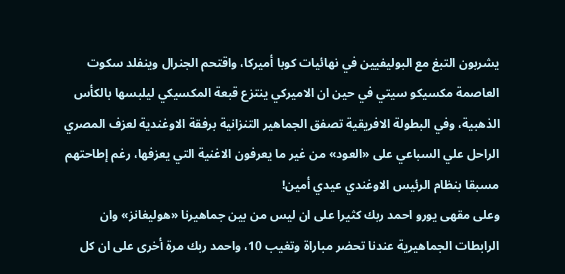يشربون التبغ مع البوليفيين في نهائيات كوبا أميركا، واقتحم الجنرال وينفلد سكوت العاصمة مكسيكو سيتي في حين ان الاميركي ينتزع قبعة المكسيكي ليلبسها بالكأس الذهبية، وفي البطولة الافريقية تصفق الجماهير التنزانية برفقة الاوغندية لعزف المصري الراحل علي السباعي على «العود» من غير ما يعرفون الاغنية التي يعزفها، رغم إطاحتهم مسبقا بنظام الرئيس الاوغندي عيدي أمين!
وعلى مقهى يورو احمد ربك كثيرا على ان ليس من بين جماهيرنا «هوليغانز» وان الرابطات الجماهيرية عندنا تحضر مباراة وتغيب 10، واحمد ربك مرة أخرى على ان كل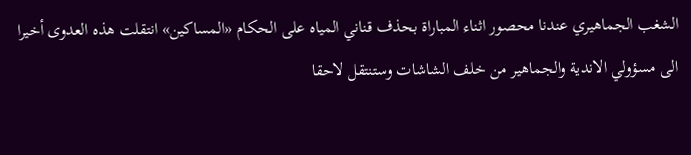الشغب الجماهيري عندنا محصور اثناء المباراة بحذف قناني المياه على الحكام «المساكين» انتقلت هذه العدوى أخيرا الى مسؤولي الاندية والجماهير من خلف الشاشات وستنتقل لاحقا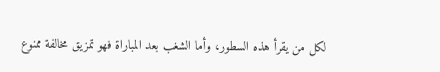لكل من يقرأ هذه السطور، وأما الشغب بعد المباراة فهو تمزيق مخالفة ممنوع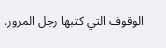الوقوف التي كتبها رجل المرور.